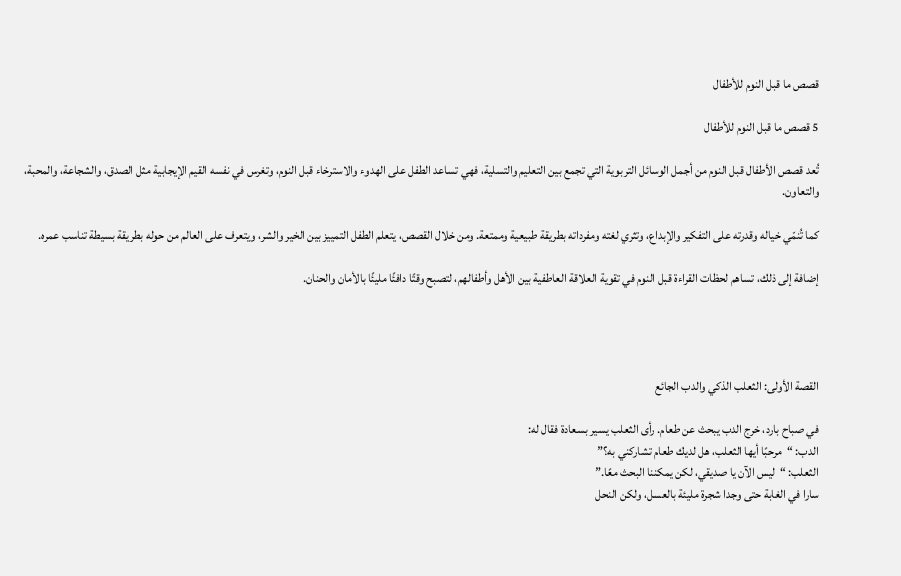قصص ما قبل النوم للأطفال

5 قصص ما قبل النوم للأطفال

تُعد قصص الأطفال قبل النوم من أجمل الوسائل التربوية التي تجمع بين التعليم والتسلية، فهي تساعد الطفل على الهدوء والاسترخاء قبل النوم، وتغرس في نفسه القيم الإيجابية مثل الصدق، والشجاعة، والمحبة، والتعاون.

كما تُنمّي خياله وقدرته على التفكير والإبداع، وتثري لغته ومفرداته بطريقة طبيعية وممتعة. ومن خلال القصص، يتعلم الطفل التمييز بين الخير والشر، ويتعرف على العالم من حوله بطريقة بسيطة تناسب عمره.

إضافة إلى ذلك، تساهم لحظات القراءة قبل النوم في تقوية العلاقة العاطفية بين الأهل وأطفالهم، لتصبح وقتًا دافئًا مليئًا بالأمان والحنان.




القصة الأولى: الثعلب الذكي والدب الجائع

في صباح بارد، خرج الدب يبحث عن طعام. رأى الثعلب يسير بسعادة فقال له:
الدب: “مرحبًا أيها الثعلب، هل لديك طعام تشاركني به؟”
الثعلب: “ليس الآن يا صديقي، لكن يمكننا البحث معًا.”
سارا في الغابة حتى وجدا شجرة مليئة بالعسل، ولكن النحل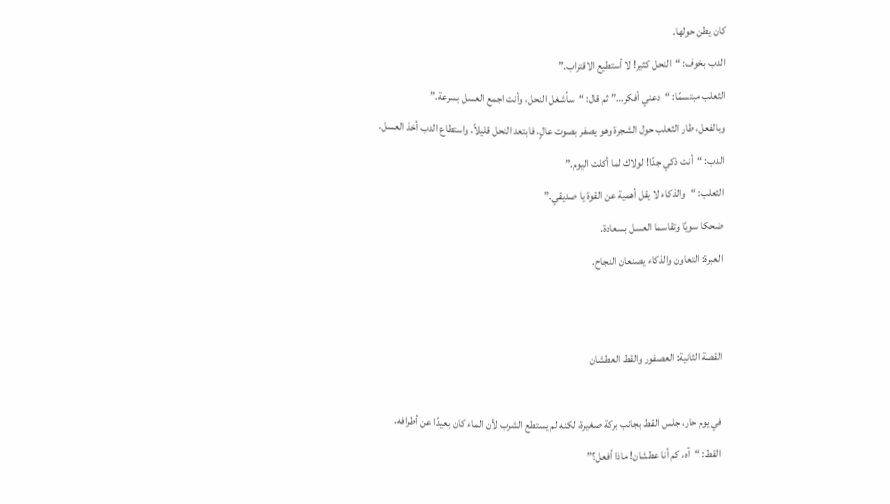كان يطن حولها.
الدب بخوف: “النحل كثير! لا أستطيع الاقتراب.”
الثعلب مبتسمًا: “دعني أفكر…” ثم قال: “سأشغل النحل، وأنت اجمع العسل بسرعة.”
وبالفعل، طار الثعلب حول الشجرة وهو يصفر بصوت عالٍ، فابتعد النحل قليلاً، واستطاع الدب أخذ العسل.
الدب: “أنت ذكي جدًا! لولاك لما أكلت اليوم.”
الثعلب: “والذكاء لا يقل أهمية عن القوة يا صديقي.”
ضحكا سويًا وتقاسما العسل بسعادة.
العبرة: التعاون والذكاء يصنعان النجاح.


القصة الثانية: العصفور والقط العطشان

في يوم حار، جلس القط بجانب بركة صغيرة، لكنه لم يستطع الشرب لأن الماء كان بعيدًا عن أطرافه.
القط: “آه، كم أنا عطشان! ماذا أفعل؟”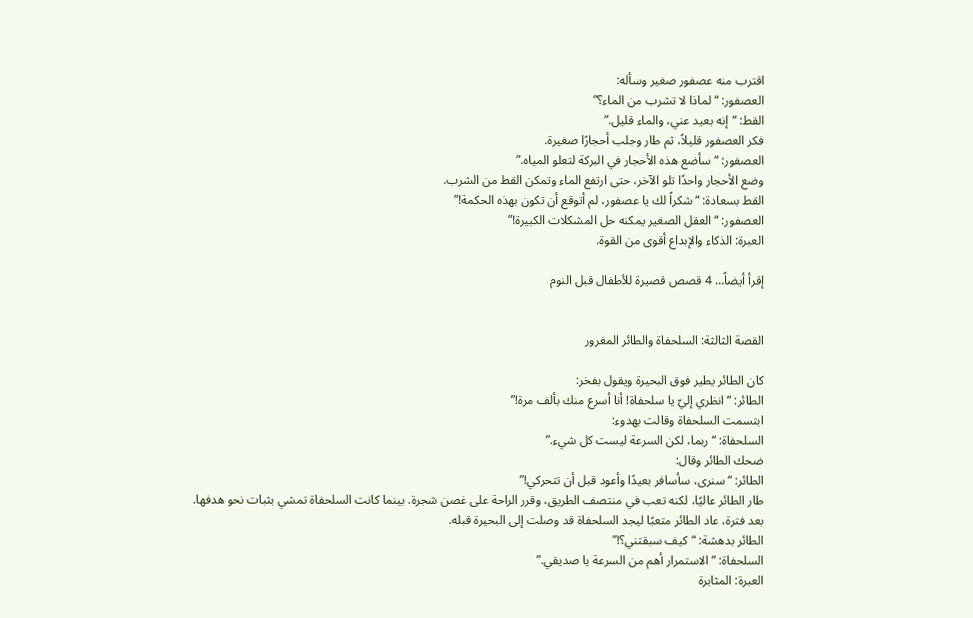اقترب منه عصفور صغير وسأله:
العصفور: “لماذا لا تشرب من الماء؟”
القط: “إنه بعيد عني، والماء قليل.”
فكر العصفور قليلاً، ثم طار وجلب أحجارًا صغيرة.
العصفور: “سأضع هذه الأحجار في البركة لتعلو المياه.”
وضع الأحجار واحدًا تلو الآخر، حتى ارتفع الماء وتمكن القط من الشرب.
القط بسعادة: “شكراً لك يا عصفور، لم أتوقع أن تكون بهذه الحكمة!”
العصفور: “العقل الصغير يمكنه حل المشكلات الكبيرة!”
العبرة: الذكاء والإبداع أقوى من القوة.

إقرأ أيضاً… 4 قصص قصيرة للأطفال قبل النوم


القصة الثالثة: السلحفاة والطائر المغرور

كان الطائر يطير فوق البحيرة ويقول بفخر:
الطائر: “انظري إليّ يا سلحفاة! أنا أسرع منك بألف مرة!”
ابتسمت السلحفاة وقالت بهدوء:
السلحفاة: “ربما، لكن السرعة ليست كل شيء.”
ضحك الطائر وقال:
الطائر: “سنرى، سأسافر بعيدًا وأعود قبل أن تتحركي!”
طار الطائر عاليًا، لكنه تعب في منتصف الطريق، وقرر الراحة على غصن شجرة. بينما كانت السلحفاة تمشي بثبات نحو هدفها.
بعد فترة، عاد الطائر متعبًا ليجد السلحفاة قد وصلت إلى البحيرة قبله.
الطائر بدهشة: “كيف سبقتني؟!”
السلحفاة: “الاستمرار أهم من السرعة يا صديقي.”
العبرة: المثابرة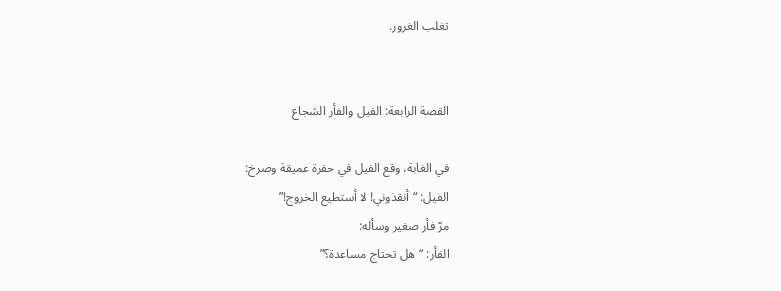تغلب الغرور.


القصة الرابعة: الفيل والفأر الشجاع

في الغابة، وقع الفيل في حفرة عميقة وصرخ:
الفيل: “أنقذوني! لا أستطيع الخروج!”
مرّ فأر صغير وسأله:
الفأر: “هل تحتاج مساعدة؟”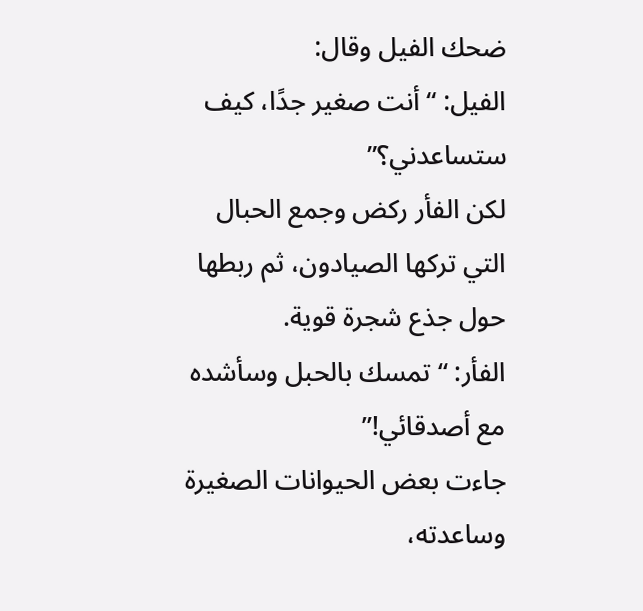ضحك الفيل وقال:
الفيل: “أنت صغير جدًا، كيف ستساعدني؟”
لكن الفأر ركض وجمع الحبال التي تركها الصيادون، ثم ربطها حول جذع شجرة قوية.
الفأر: “تمسك بالحبل وسأشده مع أصدقائي!”
جاءت بعض الحيوانات الصغيرة وساعدته،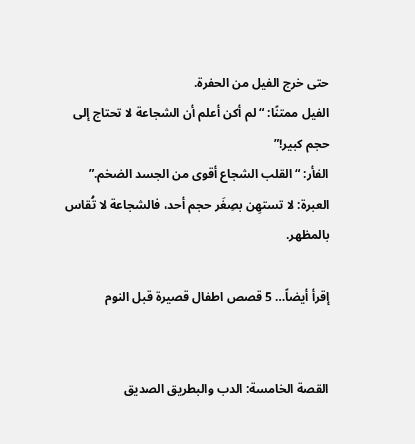حتى خرج الفيل من الحفرة.
الفيل ممتنًا: “لم أكن أعلم أن الشجاعة لا تحتاج إلى حجم كبير!”
الفأر: “القلب الشجاع أقوى من الجسد الضخم.”
العبرة: لا تستهِن بصِغَر حجم أحد، فالشجاعة لا تُقاس بالمظهر.

إقرأ أيضاً… 5 قصص اطفال قصيرة قبل النوم


القصة الخامسة: الدب والبطريق الصديق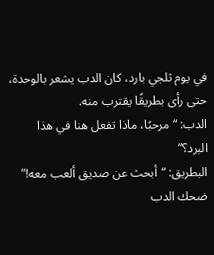في يوم ثلجي بارد، كان الدب يشعر بالوحدة، حتى رأى بطريقًا يقترب منه.
الدب: “مرحبًا، ماذا تفعل هنا في هذا البرد؟”
البطريق: “أبحث عن صديق ألعب معه!”
ضحك الدب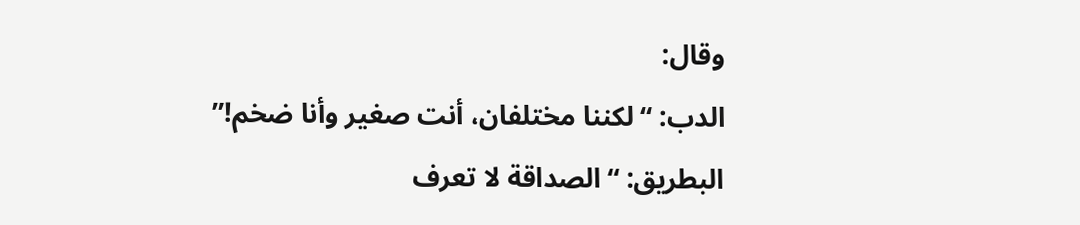وقال:
الدب: “لكننا مختلفان، أنت صغير وأنا ضخم!”
البطريق: “الصداقة لا تعرف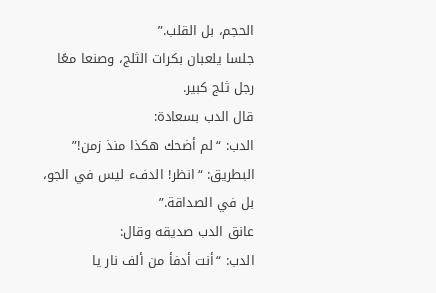الحجم، بل القلب.”
جلسا يلعبان بكرات الثلج، وصنعا معًا رجل ثلج كبير.
قال الدب بسعادة:
الدب: “لم أضحك هكذا منذ زمن!”
البطريق: “انظر! الدفء ليس في الجو، بل في الصداقة.”
عانق الدب صديقه وقال:
الدب: “أنت أدفأ من ألف نار يا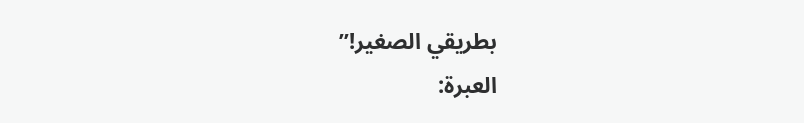بطريقي الصغير!”
العبرة: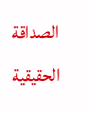الصداقة الحقيقية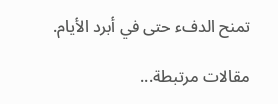تمنح الدفء حتى في أبرد الأيام.

مقالات مرتبطة...